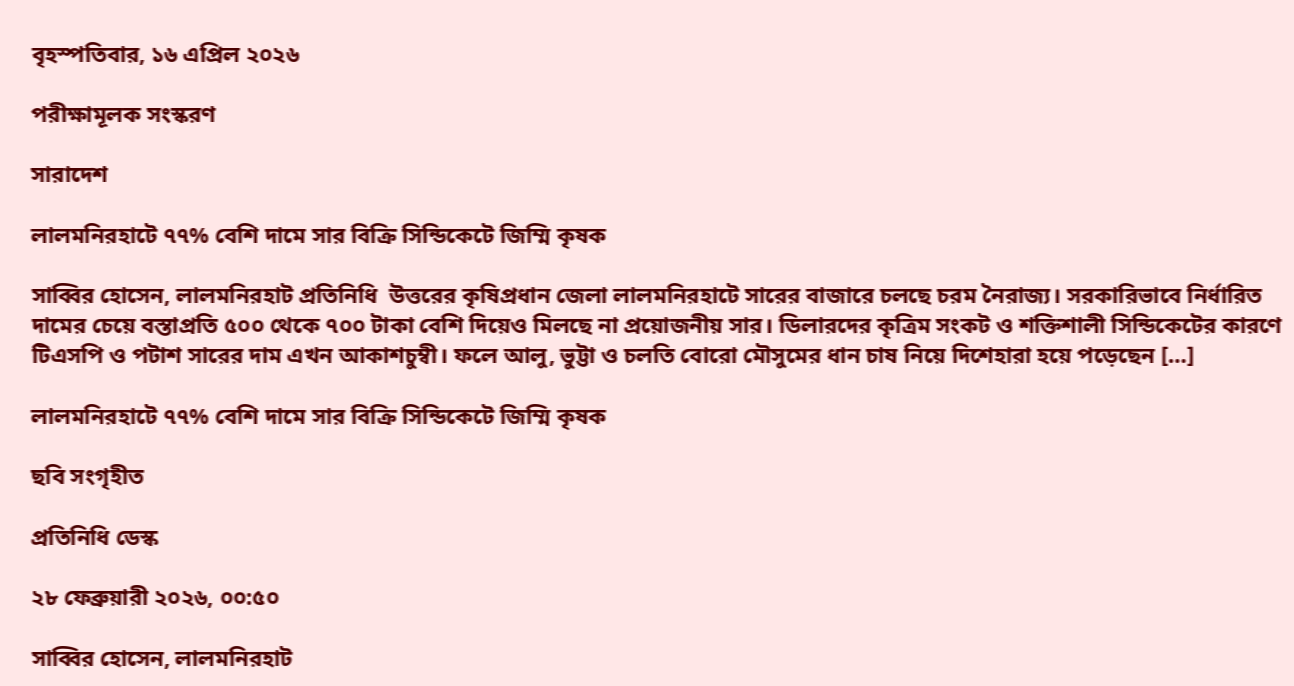বৃহস্পতিবার, ১৬ এপ্রিল ২০২৬

পরীক্ষামূলক সংস্করণ

সারাদেশ

লালমনিরহাটে ৭৭% বেশি দামে সার বিক্রি সিন্ডিকেটে জিম্মি কৃষক

সাব্বির হোসেন, লালমনিরহাট প্রতিনিধি  উত্তরের কৃষিপ্রধান জেলা লালমনিরহাটে সারের বাজারে চলছে চরম নৈরাজ্য। সরকারিভাবে নির্ধারিত দামের চেয়ে বস্তাপ্রতি ৫০০ থেকে ৭০০ টাকা বেশি দিয়েও মিলছে না প্রয়োজনীয় সার। ডিলারদের কৃত্রিম সংকট ও শক্তিশালী সিন্ডিকেটের কারণে টিএসপি ও পটাশ সারের দাম এখন আকাশচুম্বী। ফলে আলু, ভুট্টা ও চলতি বোরো মৌসুমের ধান চাষ নিয়ে দিশেহারা হয়ে পড়েছেন […]

লালমনিরহাটে ৭৭% বেশি দামে সার বিক্রি সিন্ডিকেটে জিম্মি কৃষক

ছবি সংগৃহীত

প্রতিনিধি ডেস্ক

২৮ ফেব্রুয়ারী ২০২৬, ০০:৫০

সাব্বির হোসেন, লালমনিরহাট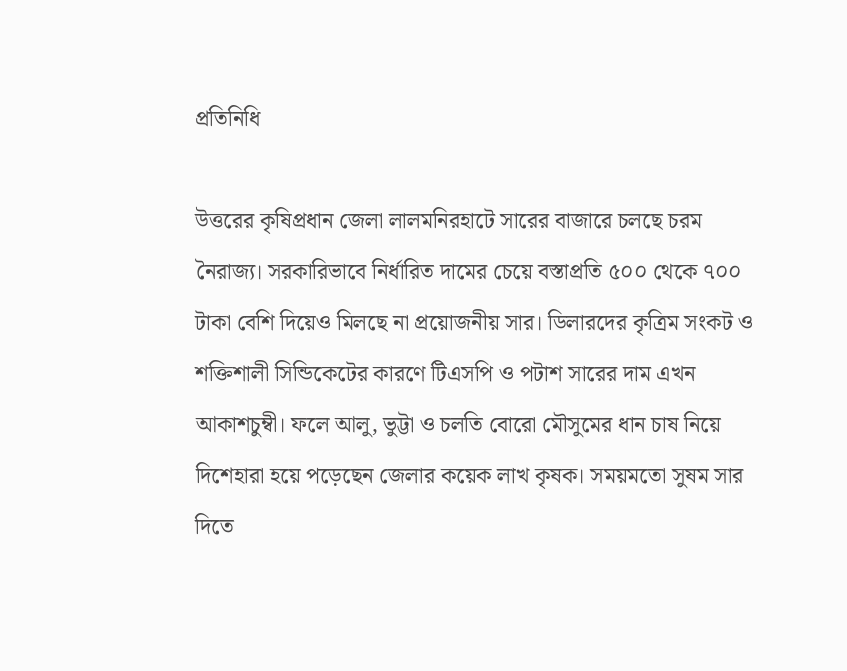প্রতিনিধি

উত্তরের কৃষিপ্রধান জেলা লালমনিরহাটে সারের বাজারে চলছে চরম নৈরাজ্য। সরকারিভাবে নির্ধারিত দামের চেয়ে বস্তাপ্রতি ৫০০ থেকে ৭০০ টাকা বেশি দিয়েও মিলছে না প্রয়োজনীয় সার। ডিলারদের কৃত্রিম সংকট ও শক্তিশালী সিন্ডিকেটের কারণে টিএসপি ও পটাশ সারের দাম এখন আকাশচুম্বী। ফলে আলু, ভুট্টা ও চলতি বোরো মৌসুমের ধান চাষ নিয়ে দিশেহারা হয়ে পড়েছেন জেলার কয়েক লাখ কৃষক। সময়মতো সুষম সার দিতে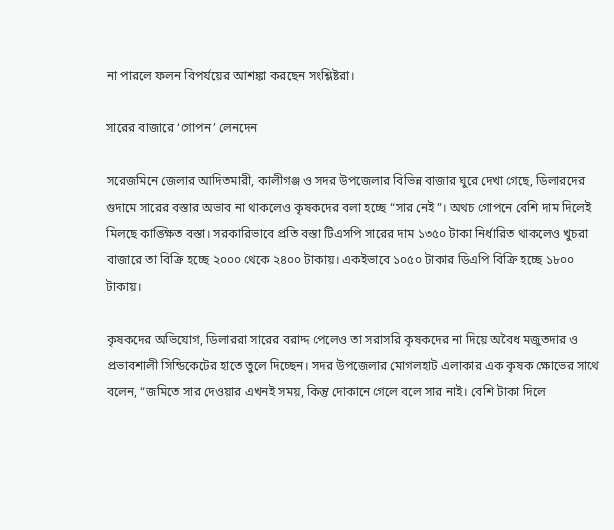না পারলে ফলন বিপর্যয়ের আশঙ্কা করছেন সংশ্লিষ্টরা।

সারের বাজারে ‘গোপন’ লেনদেন

সরেজমিনে জেলার আদিতমারী, কালীগঞ্জ ও সদর উপজেলার বিভিন্ন বাজার ঘুরে দেখা গেছে, ডিলারদের গুদামে সারের বস্তার অভাব না থাকলেও কৃষকদের বলা হচ্ছে “সার নেই”। অথচ গোপনে বেশি দাম দিলেই মিলছে কাঙ্ক্ষিত বস্তা। সরকারিভাবে প্রতি বস্তা টিএসপি সারের দাম ১৩৫০ টাকা নির্ধারিত থাকলেও খুচরা বাজারে তা বিক্রি হচ্ছে ২০০০ থেকে ২৪০০ টাকায়। একইভাবে ১০৫০ টাকার ডিএপি বিক্রি হচ্ছে ১৮০০ টাকায়।

কৃষকদের অভিযোগ, ডিলাররা সারের বরাদ্দ পেলেও তা সরাসরি কৃষকদের না দিয়ে অবৈধ মজুতদার ও প্রভাবশালী সিন্ডিকেটের হাতে তুলে দিচ্ছেন। সদর উপজেলার মোগলহাট এলাকার এক কৃষক ক্ষোভের সাথে বলেন, “জমিতে সার দেওয়ার এখনই সময়, কিন্তু দোকানে গেলে বলে সার নাই। বেশি টাকা দিলে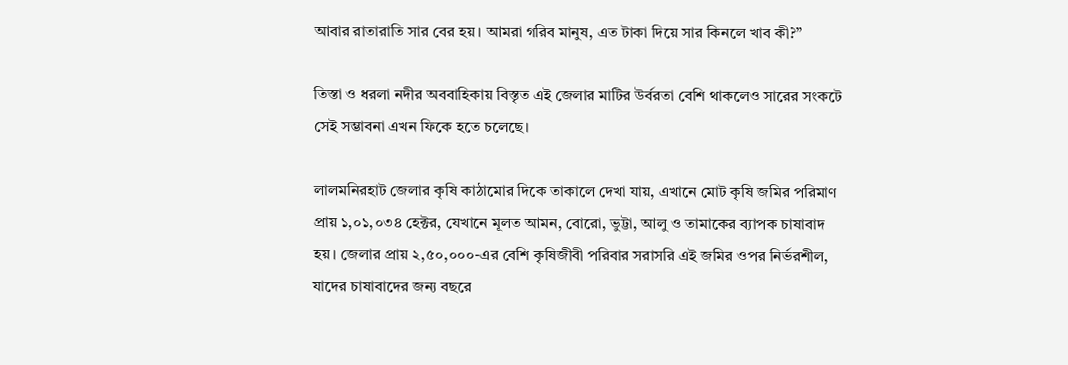আবার রাতারাতি সার বের হয়। আমরা গরিব মানুষ, এত টাকা দিয়ে সার কিনলে খাব কী?”

তিস্তা ও ধরলা নদীর অববাহিকায় বিস্তৃত এই জেলার মাটির উর্বরতা বেশি থাকলেও সারের সংকটে সেই সম্ভাবনা এখন ফিকে হতে চলেছে।

লালমনিরহাট জেলার কৃষি কাঠামোর দিকে তাকালে দেখা যায়, এখানে মোট কৃষি জমির পরিমাণ প্রায় ১,০১,০৩৪ হেক্টর, যেখানে মূলত আমন, বোরো, ভুট্টা, আলু ও তামাকের ব্যাপক চাষাবাদ হয়। জেলার প্রায় ২,৫০,০০০-এর বেশি কৃষিজীবী পরিবার সরাসরি এই জমির ওপর নির্ভরশীল, যাদের চাষাবাদের জন্য বছরে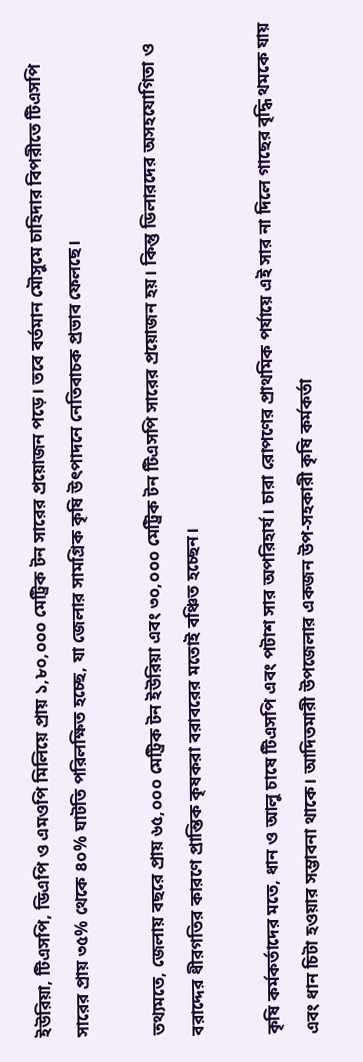ইউরিয়া, টিএসপি, ডিএপি ও এমওপি মিলিয়ে প্রায় ১,৮০,০০০ মেট্রিক টন সারের প্রয়োজন পড়ে। তবে বর্তমান মৌসুমে চাহিদার বিপরীতে টিএসপি সারের প্রায় ৩৫% থেকে ৪০% ঘাটতি পরিলক্ষিত হচ্ছে, যা জেলার সামগ্রিক কৃষি উৎপাদনে নেতিবাচক প্রভাব ফেলছে।

তথ্যমতে, জেলায় বছরে প্রায় ৬৫,০০০ মেট্রিক টন ইউরিয়া এবং ৩০,০০০ মেট্রিক টন টিএসপি সারের প্রয়োজন হয়। কিন্তু ডিলারদের অসহযোগিতা ও বরাদ্দের ধীরগতির কারণে প্রান্তিক কৃষকরা বরাবরের মতোই বঞ্চিত হচ্ছেন।

কৃষি কর্মকর্তাদের মতে, ধান ও আলু চাষে টিএসপি এবং পটাশ সার অপরিহার্য। চারা রোপণের প্রাথমিক পর্যায়ে এই সার না দিলে গাছের বৃদ্ধি থমকে যায় এবং ধান চিটা হওয়ার সম্ভাবনা থাকে। আদিতমারী উপজেলার একজন উপ-সহকারী কৃষি কর্মকর্তা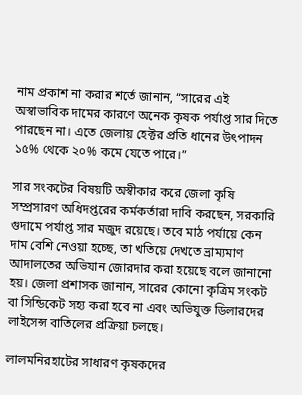নাম প্রকাশ না করার শর্তে জানান, “সারের এই অস্বাভাবিক দামের কারণে অনেক কৃষক পর্যাপ্ত সার দিতে পারছেন না। এতে জেলায় হেক্টর প্রতি ধানের উৎপাদন ১৫% থেকে ২০% কমে যেতে পারে।”

সার সংকটের বিষয়টি অস্বীকার করে জেলা কৃষি সম্প্রসারণ অধিদপ্তরের কর্মকর্তারা দাবি করছেন, সরকারি গুদামে পর্যাপ্ত সার মজুদ রয়েছে। তবে মাঠ পর্যায়ে কেন দাম বেশি নেওয়া হচ্ছে, তা খতিয়ে দেখতে ভ্রাম্যমাণ আদালতের অভিযান জোরদার করা হয়েছে বলে জানানো হয়। জেলা প্রশাসক জানান, সারের কোনো কৃত্রিম সংকট বা সিন্ডিকেট সহ্য করা হবে না এবং অভিযুক্ত ডিলারদের লাইসেন্স বাতিলের প্রক্রিয়া চলছে।

লালমনিরহাটের সাধারণ কৃষকদের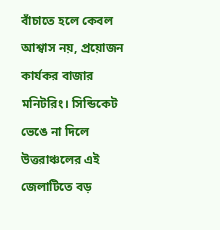বাঁচাতে হলে কেবল আশ্বাস নয়, প্রয়োজন কার্যকর বাজার মনিটরিং। সিন্ডিকেট ভেঙে না দিলে উত্তরাঞ্চলের এই জেলাটিতে বড়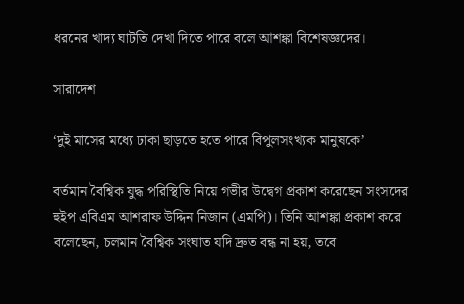ধরনের খাদ্য ঘাটতি দেখা দিতে পারে বলে আশঙ্কা বিশেষজ্ঞদের।

সারাদেশ

‘দুই মাসের মধ্যে ঢাকা ছাড়তে হতে পারে বিপুলসংখ্যক মানুষকে’

বর্তমান বৈশ্বিক যুদ্ধ পরিস্থিতি নিয়ে গভীর উদ্বেগ প্রকাশ করেছেন সংসদের হুইপ এবিএম আশরাফ উদ্দিন নিজান (এমপি)। তিনি আশঙ্কা প্রকাশ করে বলেছেন, চলমান বৈশ্বিক সংঘাত যদি দ্রুত বন্ধ না হয়, তবে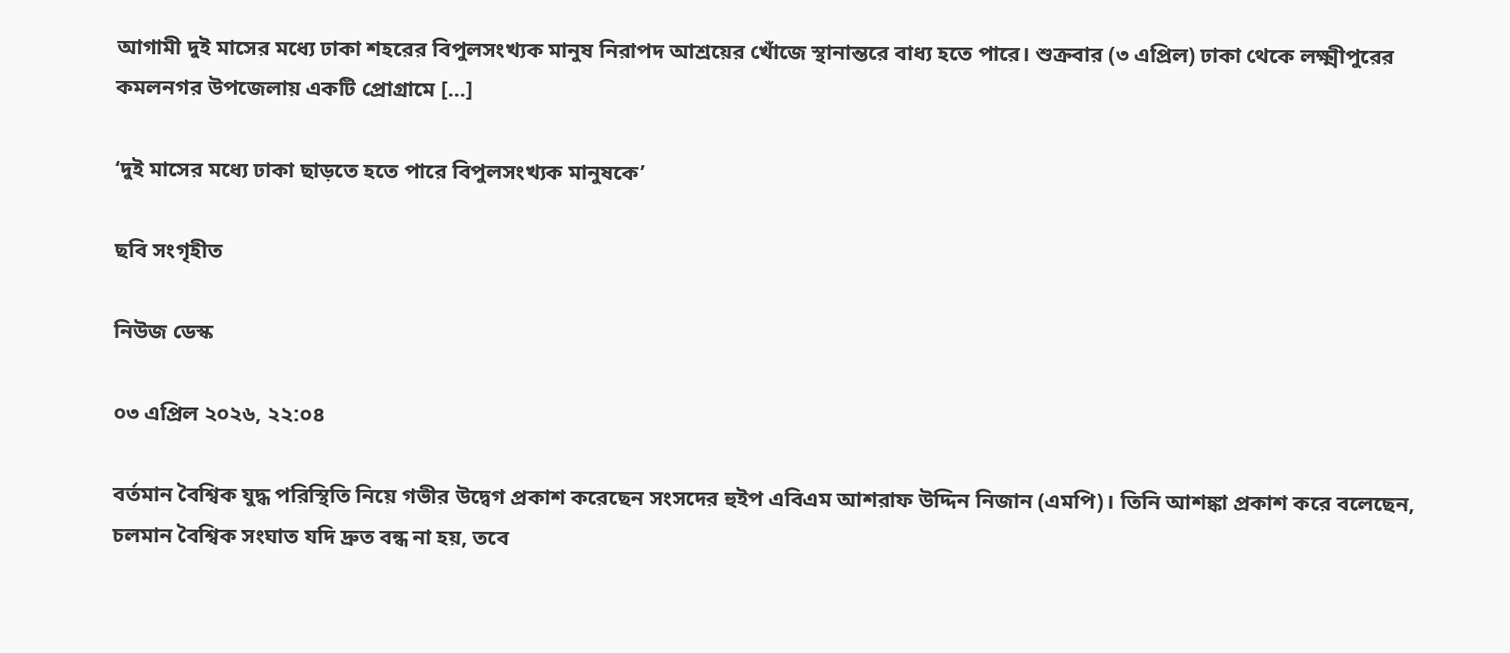আগামী দুই মাসের মধ্যে ঢাকা শহরের বিপুলসংখ্যক মানুষ নিরাপদ আশ্রয়ের খোঁজে স্থানান্তরে বাধ্য হতে পারে। শুক্রবার (৩ এপ্রিল) ঢাকা থেকে লক্ষ্মীপুরের কমলনগর উপজেলায় একটি প্রোগ্রামে […]

‘দুই মাসের মধ্যে ঢাকা ছাড়তে হতে পারে বিপুলসংখ্যক মানুষকে’

ছবি সংগৃহীত

নিউজ ডেস্ক

০৩ এপ্রিল ২০২৬, ২২:০৪

বর্তমান বৈশ্বিক যুদ্ধ পরিস্থিতি নিয়ে গভীর উদ্বেগ প্রকাশ করেছেন সংসদের হুইপ এবিএম আশরাফ উদ্দিন নিজান (এমপি)। তিনি আশঙ্কা প্রকাশ করে বলেছেন, চলমান বৈশ্বিক সংঘাত যদি দ্রুত বন্ধ না হয়, তবে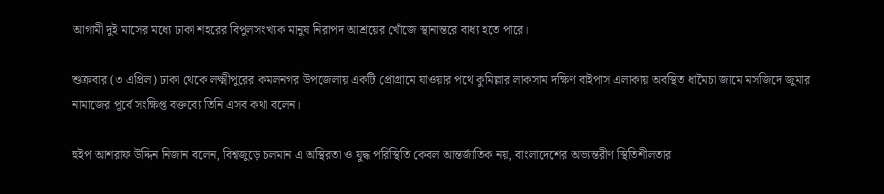আগামী দুই মাসের মধ্যে ঢাকা শহরের বিপুলসংখ্যক মানুষ নিরাপদ আশ্রয়ের খোঁজে স্থানান্তরে বাধ্য হতে পারে।

শুক্রবার (৩ এপ্রিল) ঢাকা থেকে লক্ষ্মীপুরের কমলনগর উপজেলায় একটি প্রোগ্রামে যাওয়ার পথে কুমিল্লার লাকসাম দক্ষিণ বাইপাস এলাকায় অবস্থিত ধামৈচা জামে মসজিদে জুমার নামাজের পূর্বে সংক্ষিপ্ত বক্তব্যে তিনি এসব কথা বলেন।

হুইপ আশরাফ উদ্দিন নিজান বলেন, বিশ্বজুড়ে চলমান এ অস্থিরতা ও যুদ্ধ পরিস্থিতি কেবল আন্তর্জাতিক নয়, বাংলাদেশের অভ্যন্তরীণ স্থিতিশীলতার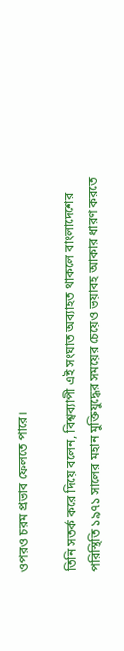ওপরও চরম প্রভাব ফেলতে পারে।

তিনি সতর্ক করে দিয়ে বলেন, বিশ্বব্যাপী এই সংঘাত অব্যাহত থাকলে বাংলাদেশের পরিস্থিতি ১৯৭১ সালের মহান মুক্তিযুদ্ধের সময়ের চেয়েও ভয়াবহ আকার ধারণ করতে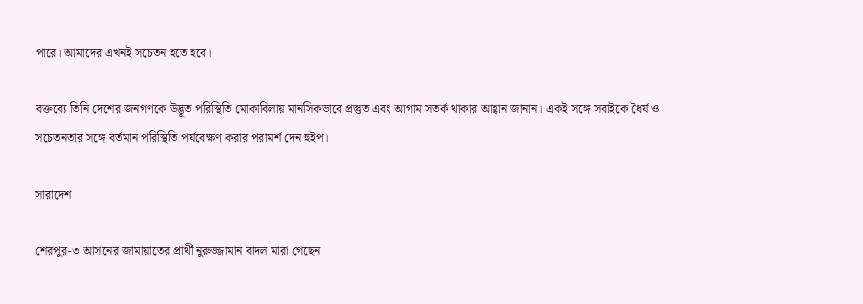পারে। আমাদের এখনই সচেতন হতে হবে।

বক্তব্যে তিনি দেশের জনগণকে উদ্ভূত পরিস্থিতি মোকাবিলায় মানসিকভাবে প্রস্তুত এবং আগাম সতর্ক থাকার আহ্বান জানান। একই সঙ্গে সবাইকে ধৈর্য ও সচেতনতার সঙ্গে বর্তমান পরিস্থিতি পর্যবেক্ষণ করার পরামর্শ দেন হুইপ।

সারাদেশ

শেরপুর-৩ আসনের জামায়াতের প্রার্থী নুরুজ্জামান বাদল মারা গেছেন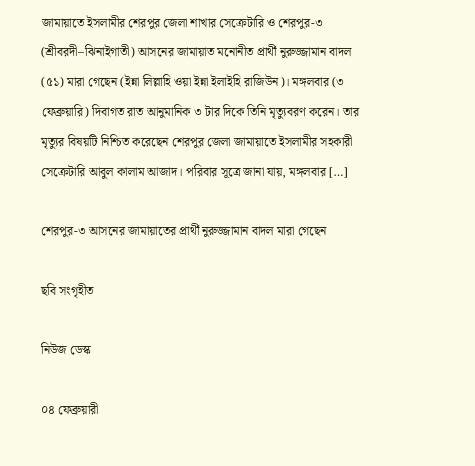জামায়াতে ইসলামীর শেরপুর জেলা শাখার সেক্রেটারি ও শেরপুর-৩ (শ্রীবরদী–ঝিনাইগাতী) আসনের জামায়াত মনোনীত প্রার্থী নুরুজ্জামান বাদল (৫১) মারা গেছেন (ইন্না লিল্লাহি ওয়া ইন্না ইলাইহি রাজিউন)। মঙ্গলবার (৩ ফেব্রুয়ারি) দিবাগত রাত আনুমানিক ৩ টার দিকে তিনি মৃত্যুবরণ করেন। তার মৃত্যুর বিষয়টি নিশ্চিত করেছেন শেরপুর জেলা জামায়াতে ইসলামীর সহকারী সেক্রেটারি আবুল কালাম আজাদ। পরিবার সূত্রে জানা যায়, মঙ্গলবার […]

শেরপুর-৩ আসনের জামায়াতের প্রার্থী নুরুজ্জামান বাদল মারা গেছেন

ছবি সংগৃহীত

নিউজ ডেস্ক

০৪ ফেব্রুয়ারী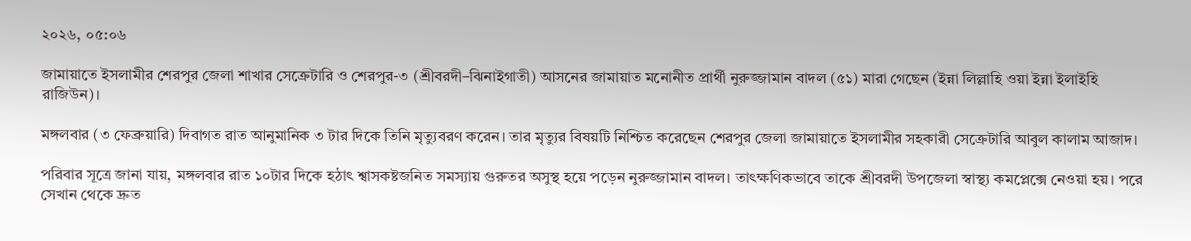২০২৬, ০৫:০৬

জামায়াতে ইসলামীর শেরপুর জেলা শাখার সেক্রেটারি ও শেরপুর-৩ (শ্রীবরদী–ঝিনাইগাতী) আসনের জামায়াত মনোনীত প্রার্থী নুরুজ্জামান বাদল (৫১) মারা গেছেন (ইন্না লিল্লাহি ওয়া ইন্না ইলাইহি রাজিউন)।

মঙ্গলবার (৩ ফেব্রুয়ারি) দিবাগত রাত আনুমানিক ৩ টার দিকে তিনি মৃত্যুবরণ করেন। তার মৃত্যুর বিষয়টি নিশ্চিত করেছেন শেরপুর জেলা জামায়াতে ইসলামীর সহকারী সেক্রেটারি আবুল কালাম আজাদ।

পরিবার সূত্রে জানা যায়, মঙ্গলবার রাত ১০টার দিকে হঠাৎ শ্বাসকষ্টজনিত সমস্যায় গুরুতর অসুস্থ হয়ে পড়েন নুরুজ্জামান বাদল। তাৎক্ষণিকভাবে তাকে শ্রীবরদী উপজেলা স্বাস্থ্য কমপ্লেক্সে নেওয়া হয়। পরে সেখান থেকে দ্রুত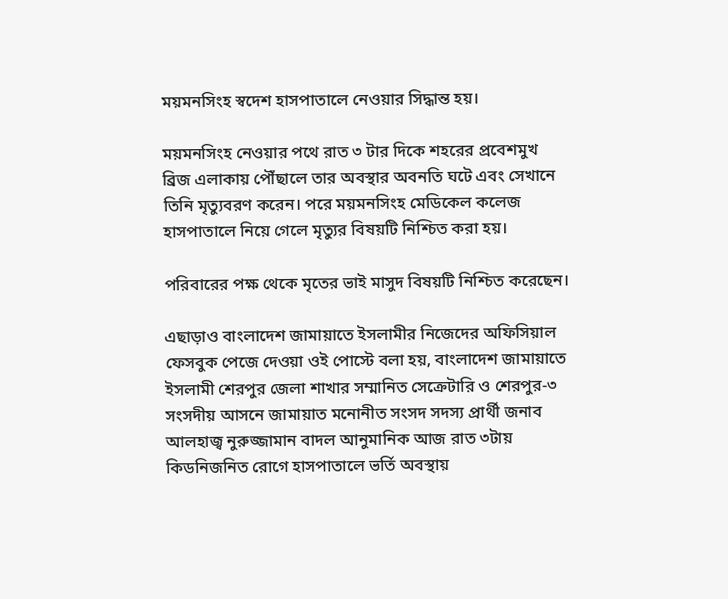ময়মনসিংহ স্বদেশ হাসপাতালে নেওয়ার সিদ্ধান্ত হয়।

ময়মনসিংহ নেওয়ার পথে রাত ৩ টার দিকে শহরের প্রবেশমুখ ব্রিজ এলাকায় পৌঁছালে তার অবস্থার অবনতি ঘটে এবং সেখানে তিনি মৃত্যুবরণ করেন। পরে ময়মনসিংহ মেডিকেল কলেজ হাসপাতালে নিয়ে গেলে মৃত্যুর বিষয়টি নিশ্চিত করা হয়।

পরিবারের পক্ষ থেকে মৃতের ভাই মাসুদ বিষয়টি নিশ্চিত করেছেন।

এছাড়াও বাংলাদেশ জামায়াতে ইসলামীর নিজেদের অফিসিয়াল ফেসবুক পেজে দেওয়া ওই পোস্টে বলা হয়, বাংলাদেশ জামায়াতে ইসলামী শেরপুর জেলা শাখার সম্মানিত সেক্রেটারি ও শেরপুর-৩ সংসদীয় আসনে জামায়াত মনোনীত সংসদ সদস্য প্রার্থী জনাব আলহাজ্ব নুরুজ্জামান বাদল আনুমানিক আজ রাত ৩টায় কিডনিজনিত রোগে হাসপাতালে ভর্তি অবস্থায়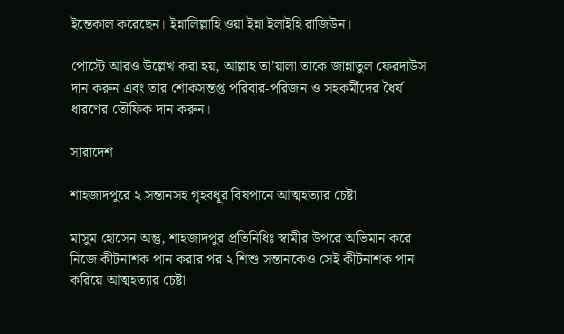ইন্তেকাল করেছেন। ইন্নালিল্লাহি ওয়া ইন্না ইলাইহি রাজিউন।

পোস্টে আরও উল্লেখ করা হয়, আল্লাহ তা’য়ালা তাকে জান্নাতুল ফেরদাউস দান করুন এবং তার শোকসন্তপ্ত পরিবার-পরিজন ও সহকর্মীদের ধৈর্য ধারণের তৌফিক দান করুন।

সারাদেশ

শাহজাদপুরে ২ সন্তানসহ গৃহবধূর বিষপানে আত্মহত্যার চেষ্টা

মাসুম হোসেন অন্তু, শাহজাদপুর প্রতিনিধিঃ স্বামীর উপরে অভিমান করে নিজে কীটনাশক পান করার পর ২ শিশু সন্তানকেও সেই কীটনাশক পান করিয়ে আত্মহত্যার চেষ্টা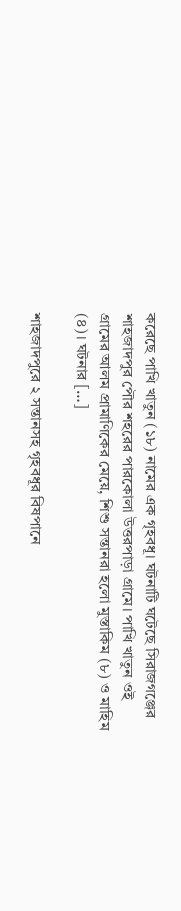করেছে পাখি খাতুন (১৮) নামের এক গৃহবধূ। ঘটনাটি ঘটেছে সিরাজগঞ্জের শাহজাদপুর পৌর শহরের পারকোলা উত্তরপাড়া গ্রামে। পাখি খাতুন ওই গ্রামের আলম প্রামাণিকের মেয়ে, শিশু সন্তানরা হলো মুস্তাকিম (৮) ও মাহিম (৪)। ঘটনার […]

শাহজাদপুরে ২ সন্তানসহ গৃহবধূর বিষপানে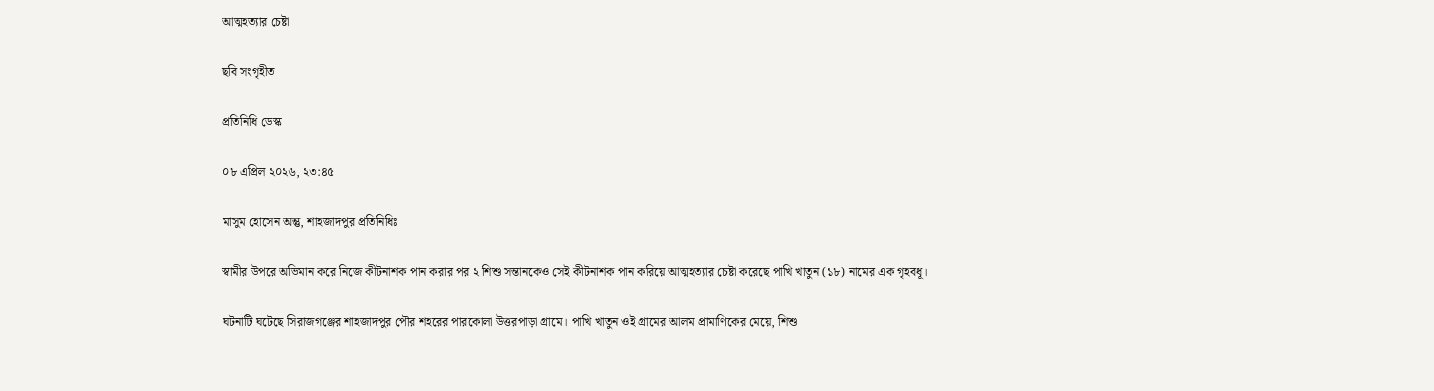আত্মহত্যার চেষ্টা

ছবি সংগৃহীত

প্রতিনিধি ডেস্ক

০৮ এপ্রিল ২০২৬, ২৩:৪৫

মাসুম হোসেন অন্তু, শাহজাদপুর প্রতিনিধিঃ

স্বামীর উপরে অভিমান করে নিজে কীটনাশক পান করার পর ২ শিশু সন্তানকেও সেই কীটনাশক পান করিয়ে আত্মহত্যার চেষ্টা করেছে পাখি খাতুন (১৮) নামের এক গৃহবধূ।

ঘটনাটি ঘটেছে সিরাজগঞ্জের শাহজাদপুর পৌর শহরের পারকোলা উত্তরপাড়া গ্রামে। পাখি খাতুন ওই গ্রামের আলম প্রামাণিকের মেয়ে, শিশু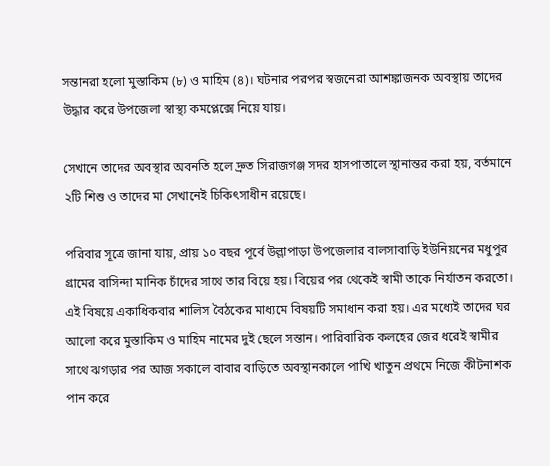সন্তানরা হলো মুস্তাকিম (৮) ও মাহিম (৪)। ঘটনার পরপর স্বজনেরা আশঙ্কাজনক অবস্থায় তাদের উদ্ধার করে উপজেলা স্বাস্থ্য কমপ্লেক্সে নিয়ে যায়।

সেখানে তাদের অবস্থার অবনতি হলে দ্রুত সিরাজগঞ্জ সদর হাসপাতালে স্থানান্তর করা হয়, বর্তমানে ২টি শিশু ও তাদের মা সেখানেই চিকিৎসাধীন রয়েছে।

পরিবার সূত্রে জানা যায়, প্রায় ১০ বছর পূর্বে উল্লাপাড়া উপজেলার বালসাবাড়ি ইউনিয়নের মধুপুর গ্রামের বাসিন্দা মানিক চাঁদের সাথে তার বিয়ে হয়। বিয়ের পর থেকেই স্বামী তাকে নির্যাতন করতো। এই বিষয়ে একাধিকবার শালিস বৈঠকের মাধ্যমে বিষয়টি সমাধান করা হয়। এর মধ্যেই তাদের ঘর আলো করে মুস্তাকিম ও মাহিম নামের দুই ছেলে সন্তান। পারিবারিক কলহের জের ধরেই স্বামীর সাথে ঝগড়ার পর আজ সকালে বাবার বাড়িতে অবস্থানকালে পাখি খাতুন প্রথমে নিজে কীটনাশক পান করে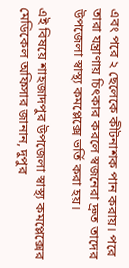এবং পরে ২ ছেলেকে কীটনাশক পান করায়। পরে তারা যন্ত্রাণায় চিৎকার করলে স্বজনেরা দ্রুত তাদের উপজেলা স্বাস্থ্য কমপ্লেক্সে ভর্তি করা হয়।

এই বিষয়ে শাহজাদপুর উপজেলা স্বাস্থ্য কমপ্লেক্সের মেডিকেল অফিসার জানান, দুপুর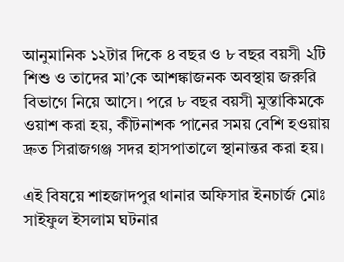আনুমানিক ১২টার দিকে ৪ বছর ও ৮ বছর বয়সী ২টি শিশু ও তাদের মা’কে আশঙ্কাজনক অবস্থায় জরুরি বিভাগে নিয়ে আসে। পরে ৮ বছর বয়সী মুস্তাকিমকে ওয়াশ করা হয়, কীটনাশক পানের সময় বেশি হ‌ওয়ায় দ্রুত সিরাজগঞ্জ সদর হাসপাতালে স্থানান্তর করা হয়।

এই বিষয়ে শাহজাদপুর থানার অফিসার ইনচার্জ মোঃ সাইফুল ইসলাম ঘটনার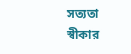সত্যতা স্বীকার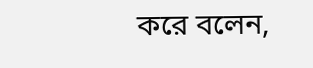করে বলেন,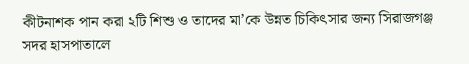কীটনাশক পান করা ২টি শিশু ও তাদের মা’কে উন্নত চিকিৎসার জন্য সিরাজগঞ্জ সদর হাসপাতালে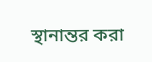স্থানান্তর করা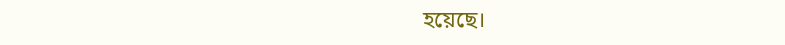হয়েছে।